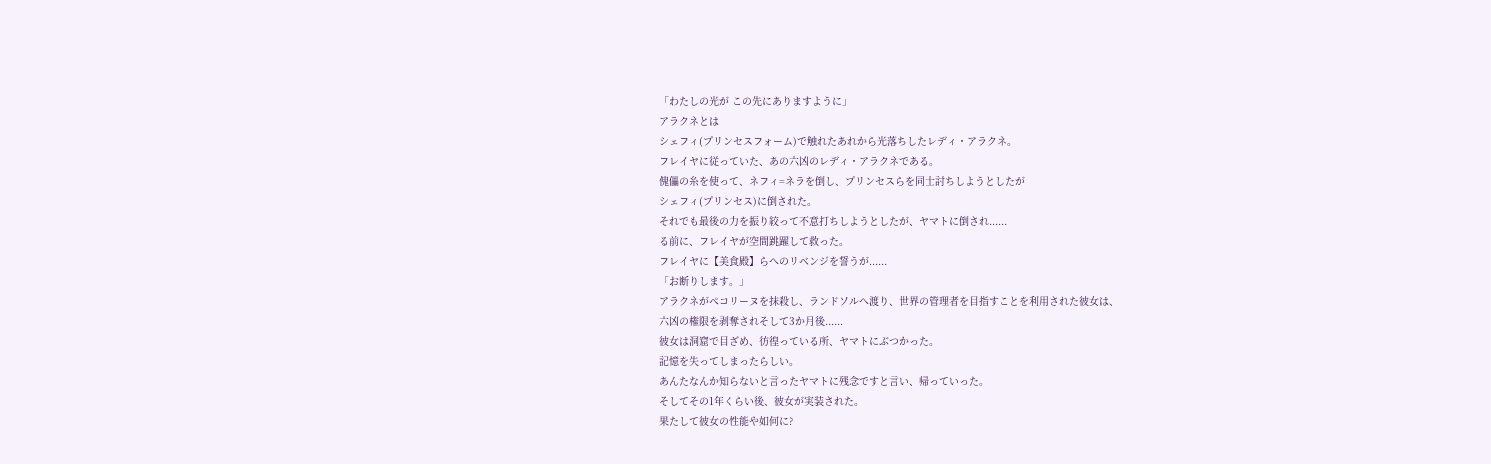「わたしの光が この先にありますように」
アラクネとは
シェフィ(プリンセスフォーム)で触れたあれから光落ちしたレディ・アラクネ。
フレイヤに従っていた、あの六凶のレディ・アラクネである。
傀儡の糸を使って、ネフィ=ネラを倒し、プリンセスらを同士討ちしようとしたが
シェフィ(プリンセス)に倒された。
それでも最後の力を振り絞って不意打ちしようとしたが、ヤマトに倒され......
る前に、フレイヤが空間跳躍して救った。
フレイヤに【美食殿】らへのリベンジを誓うが......
「お断りします。」
アラクネがペコリーヌを抹殺し、ランドソルへ渡り、世界の管理者を目指すことを利用された彼女は、
六凶の権限を剥奪されそして3か月後......
彼女は洞窟で目ざめ、彷徨っている所、ヤマトにぶつかった。
記憶を失ってしまったらしい。
あんたなんか知らないと言ったヤマトに残念ですと言い、帰っていった。
そしてその1年くらい後、彼女が実装された。
果たして彼女の性能や如何に?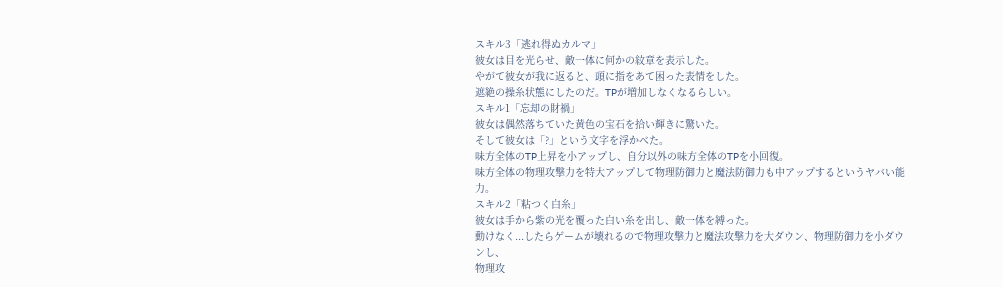スキル3「逃れ得ぬカルマ」
彼女は目を光らせ、敵一体に何かの紋章を表示した。
やがて彼女が我に返ると、頭に指をあて困った表情をした。
遮絶の操糸状態にしたのだ。TPが増加しなくなるらしい。
スキル1「忘却の財禍」
彼女は偶然落ちていた黄色の宝石を拾い輝きに驚いた。
そして彼女は「?」という文字を浮かべた。
味方全体のTP上昇を小アップし、自分以外の味方全体のTPを小回復。
味方全体の物理攻撃力を特大アップして物理防御力と魔法防御力も中アップするというヤバい能力。
スキル2「粘つく白糸」
彼女は手から紫の光を覆った白い糸を出し、敵一体を縛った。
動けなく...したらゲームが壊れるので物理攻撃力と魔法攻撃力を大ダウン、物理防御力を小ダウンし、
物理攻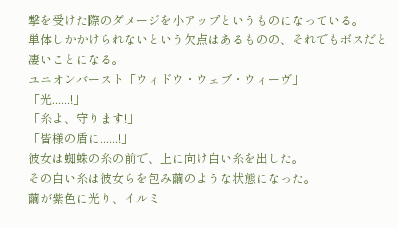撃を受けた際のダメージを小アップというものになっている。
単体しかかけられないという欠点はあるものの、それでもボスだと凄いことになる。
ユニオンバースト「ウィドウ・ウェブ・ウィーヴ」
「光......!」
「糸よ、守ります!」
「皆様の盾に......!」
彼女は蜘蛛の糸の前で、上に向け白い糸を出した。
その白い糸は彼女らを包み繭のような状態になった。
繭が紫色に光り、イルミ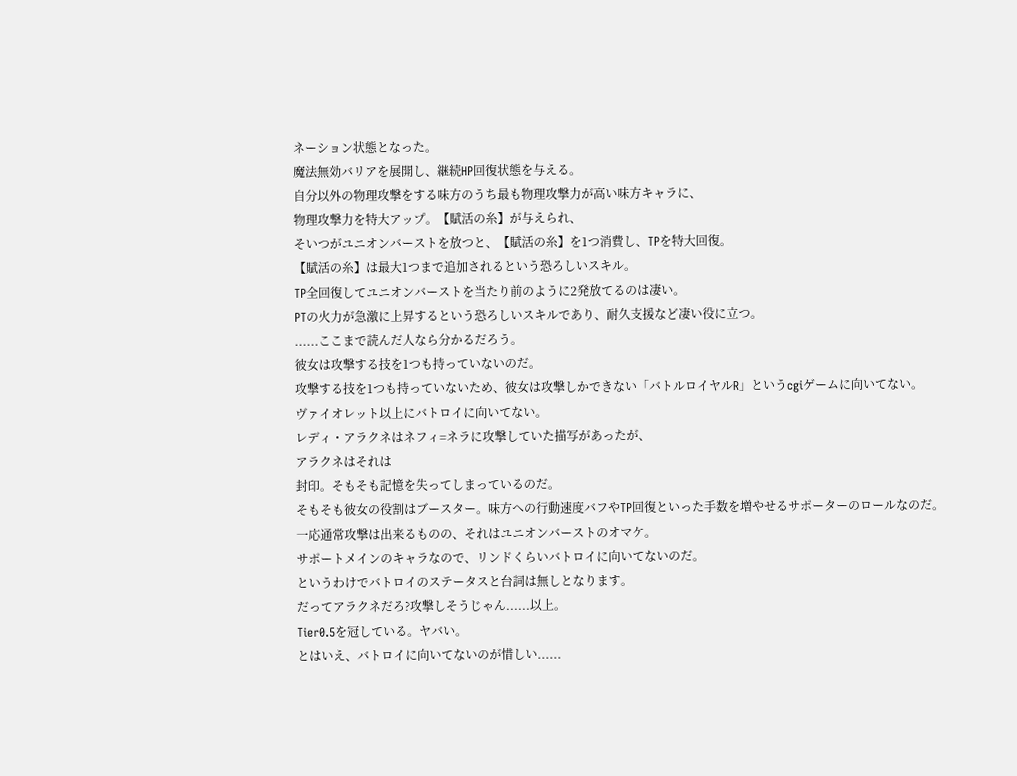ネーション状態となった。
魔法無効バリアを展開し、継続HP回復状態を与える。
自分以外の物理攻撃をする味方のうち最も物理攻撃力が高い味方キャラに、
物理攻撃力を特大アップ。【賦活の糸】が与えられ、
そいつがユニオンバーストを放つと、【賦活の糸】を1つ消費し、TPを特大回復。
【賦活の糸】は最大1つまで追加されるという恐ろしいスキル。
TP全回復してユニオンバーストを当たり前のように2発放てるのは凄い。
PTの火力が急激に上昇するという恐ろしいスキルであり、耐久支援など凄い役に立つ。
......ここまで読んだ人なら分かるだろう。
彼女は攻撃する技を1つも持っていないのだ。
攻撃する技を1つも持っていないため、彼女は攻撃しかできない「バトルロイヤルR」というcgiゲームに向いてない。
ヴァイオレット以上にバトロイに向いてない。
レディ・アラクネはネフィ=ネラに攻撃していた描写があったが、
アラクネはそれは
封印。そもそも記憶を失ってしまっているのだ。
そもそも彼女の役割はブースター。味方への行動速度バフやTP回復といった手数を増やせるサポーターのロールなのだ。
一応通常攻撃は出来るものの、それはユニオンバーストのオマケ。
サポートメインのキャラなので、リンドくらいバトロイに向いてないのだ。
というわけでバトロイのステータスと台詞は無しとなります。
だってアラクネだろ?攻撃しそうじゃん......以上。
Tier0.5を冠している。ヤバい。
とはいえ、バトロイに向いてないのが惜しい......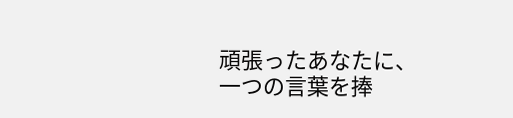頑張ったあなたに、一つの言葉を捧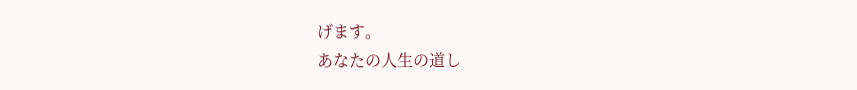げます。
あなたの人生の道し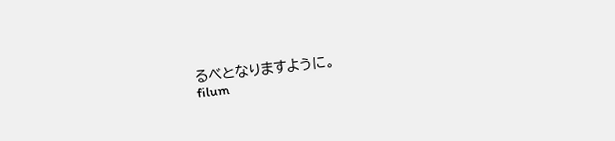るべとなりますように。
filum